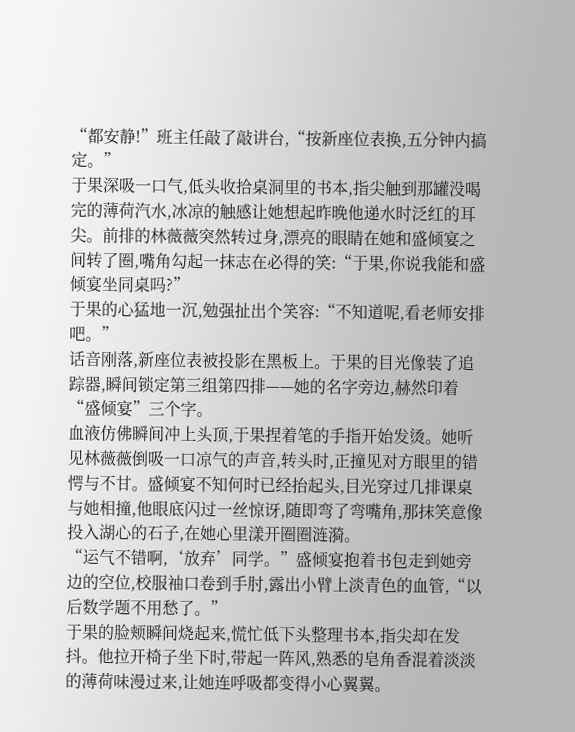“都安静!”班主任敲了敲讲台,“按新座位表换,五分钟内搞定。”
于果深吸一口气,低头收拾桌洞里的书本,指尖触到那罐没喝完的薄荷汽水,冰凉的触感让她想起昨晚他递水时泛红的耳尖。前排的林薇薇突然转过身,漂亮的眼睛在她和盛倾宴之间转了圈,嘴角勾起一抹志在必得的笑:“于果,你说我能和盛倾宴坐同桌吗?”
于果的心猛地一沉,勉强扯出个笑容:“不知道呢,看老师安排吧。”
话音刚落,新座位表被投影在黑板上。于果的目光像装了追踪器,瞬间锁定第三组第四排——她的名字旁边,赫然印着“盛倾宴”三个字。
血液仿佛瞬间冲上头顶,于果捏着笔的手指开始发烫。她听见林薇薇倒吸一口凉气的声音,转头时,正撞见对方眼里的错愕与不甘。盛倾宴不知何时已经抬起头,目光穿过几排课桌与她相撞,他眼底闪过一丝惊讶,随即弯了弯嘴角,那抹笑意像投入湖心的石子,在她心里漾开圈圈涟漪。
“运气不错啊,‘放弃’同学。”盛倾宴抱着书包走到她旁边的空位,校服袖口卷到手肘,露出小臂上淡青色的血管,“以后数学题不用愁了。”
于果的脸颊瞬间烧起来,慌忙低下头整理书本,指尖却在发抖。他拉开椅子坐下时,带起一阵风,熟悉的皂角香混着淡淡的薄荷味漫过来,让她连呼吸都变得小心翼翼。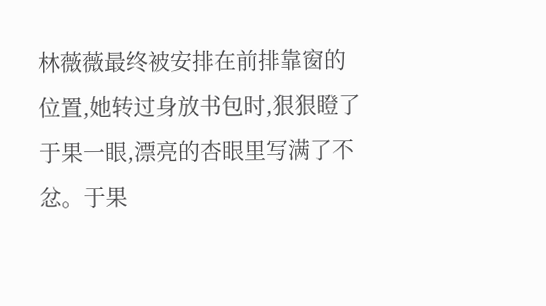林薇薇最终被安排在前排靠窗的位置,她转过身放书包时,狠狠瞪了于果一眼,漂亮的杏眼里写满了不忿。于果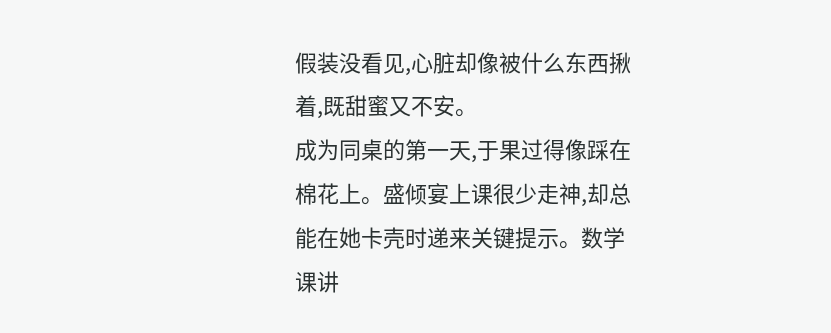假装没看见,心脏却像被什么东西揪着,既甜蜜又不安。
成为同桌的第一天,于果过得像踩在棉花上。盛倾宴上课很少走神,却总能在她卡壳时递来关键提示。数学课讲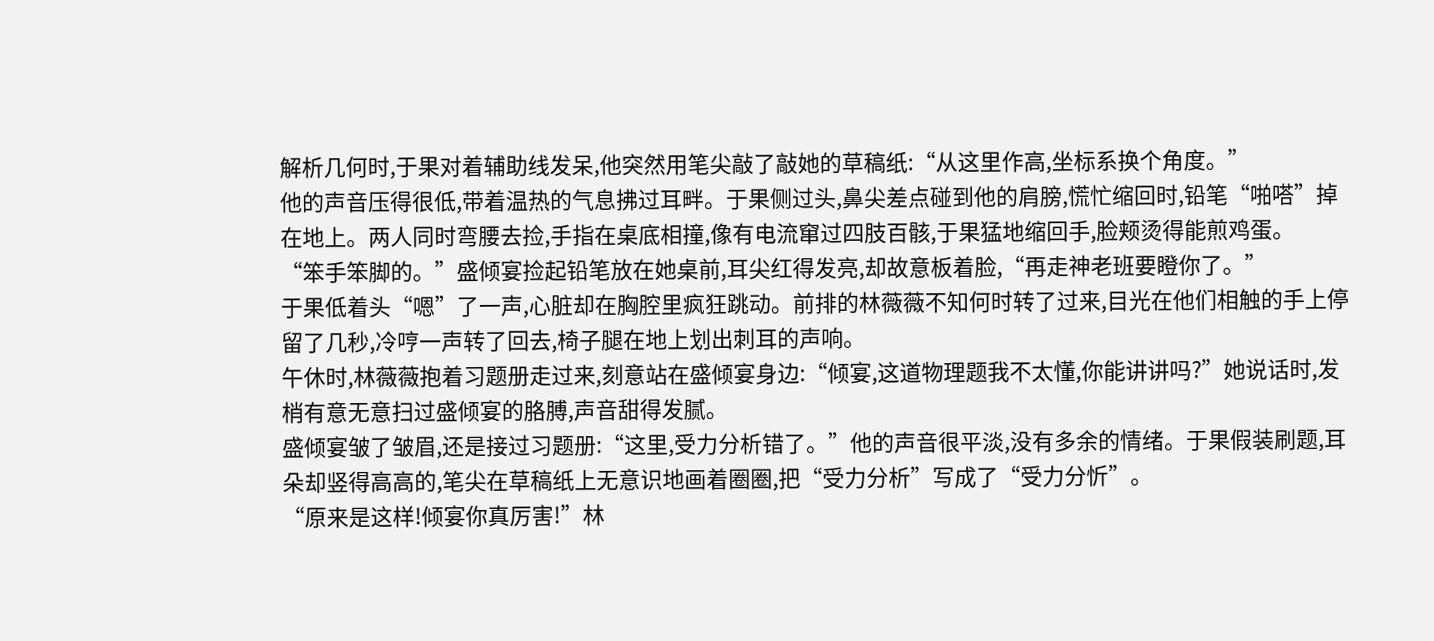解析几何时,于果对着辅助线发呆,他突然用笔尖敲了敲她的草稿纸:“从这里作高,坐标系换个角度。”
他的声音压得很低,带着温热的气息拂过耳畔。于果侧过头,鼻尖差点碰到他的肩膀,慌忙缩回时,铅笔“啪嗒”掉在地上。两人同时弯腰去捡,手指在桌底相撞,像有电流窜过四肢百骸,于果猛地缩回手,脸颊烫得能煎鸡蛋。
“笨手笨脚的。”盛倾宴捡起铅笔放在她桌前,耳尖红得发亮,却故意板着脸,“再走神老班要瞪你了。”
于果低着头“嗯”了一声,心脏却在胸腔里疯狂跳动。前排的林薇薇不知何时转了过来,目光在他们相触的手上停留了几秒,冷哼一声转了回去,椅子腿在地上划出刺耳的声响。
午休时,林薇薇抱着习题册走过来,刻意站在盛倾宴身边:“倾宴,这道物理题我不太懂,你能讲讲吗?”她说话时,发梢有意无意扫过盛倾宴的胳膊,声音甜得发腻。
盛倾宴皱了皱眉,还是接过习题册:“这里,受力分析错了。”他的声音很平淡,没有多余的情绪。于果假装刷题,耳朵却竖得高高的,笔尖在草稿纸上无意识地画着圈圈,把“受力分析”写成了“受力分忻”。
“原来是这样!倾宴你真厉害!”林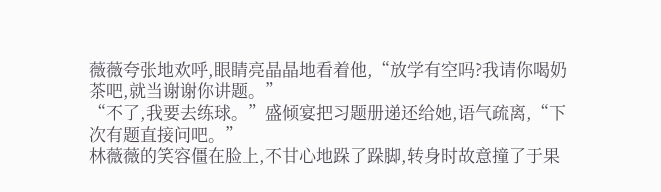薇薇夸张地欢呼,眼睛亮晶晶地看着他,“放学有空吗?我请你喝奶茶吧,就当谢谢你讲题。”
“不了,我要去练球。”盛倾宴把习题册递还给她,语气疏离,“下次有题直接问吧。”
林薇薇的笑容僵在脸上,不甘心地跺了跺脚,转身时故意撞了于果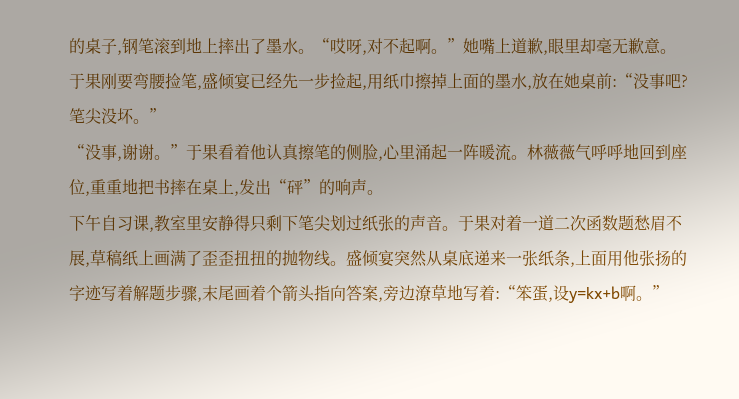的桌子,钢笔滚到地上摔出了墨水。“哎呀,对不起啊。”她嘴上道歉,眼里却毫无歉意。
于果刚要弯腰捡笔,盛倾宴已经先一步捡起,用纸巾擦掉上面的墨水,放在她桌前:“没事吧?笔尖没坏。”
“没事,谢谢。”于果看着他认真擦笔的侧脸,心里涌起一阵暖流。林薇薇气呼呼地回到座位,重重地把书摔在桌上,发出“砰”的响声。
下午自习课,教室里安静得只剩下笔尖划过纸张的声音。于果对着一道二次函数题愁眉不展,草稿纸上画满了歪歪扭扭的抛物线。盛倾宴突然从桌底递来一张纸条,上面用他张扬的字迹写着解题步骤,末尾画着个箭头指向答案,旁边潦草地写着:“笨蛋,设y=kx+b啊。”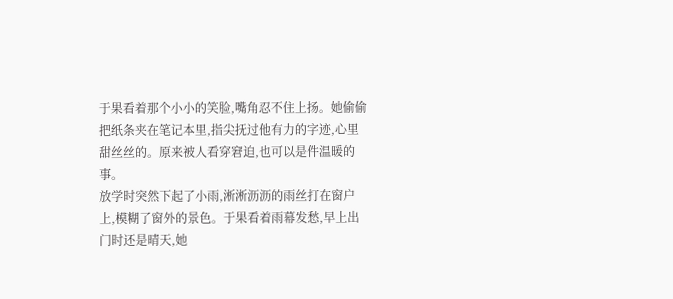于果看着那个小小的笑脸,嘴角忍不住上扬。她偷偷把纸条夹在笔记本里,指尖抚过他有力的字迹,心里甜丝丝的。原来被人看穿窘迫,也可以是件温暖的事。
放学时突然下起了小雨,淅淅沥沥的雨丝打在窗户上,模糊了窗外的景色。于果看着雨幕发愁,早上出门时还是晴天,她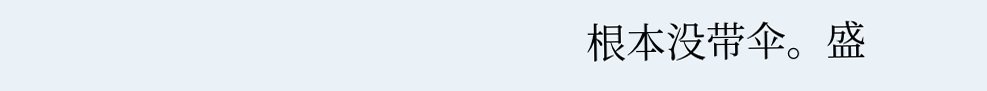根本没带伞。盛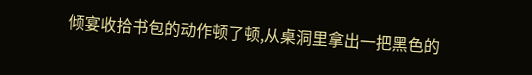倾宴收拾书包的动作顿了顿,从桌洞里拿出一把黑色的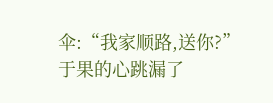伞:“我家顺路,送你?”
于果的心跳漏了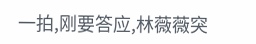一拍,刚要答应,林薇薇突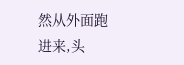然从外面跑进来,头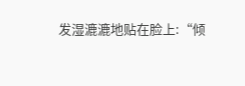发湿漉漉地贴在脸上:“倾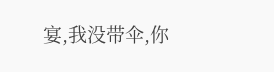宴,我没带伞,你